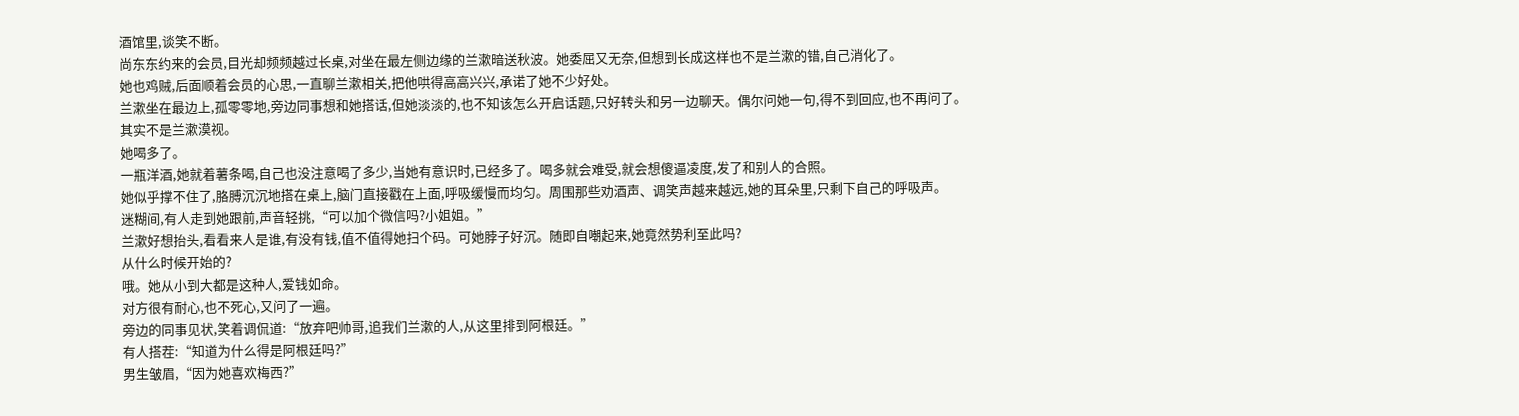酒馆里,谈笑不断。
尚东东约来的会员,目光却频频越过长桌,对坐在最左侧边缘的兰漱暗送秋波。她委屈又无奈,但想到长成这样也不是兰漱的错,自己消化了。
她也鸡贼,后面顺着会员的心思,一直聊兰漱相关,把他哄得高高兴兴,承诺了她不少好处。
兰漱坐在最边上,孤零零地,旁边同事想和她搭话,但她淡淡的,也不知该怎么开启话题,只好转头和另一边聊天。偶尔问她一句,得不到回应,也不再问了。
其实不是兰漱漠视。
她喝多了。
一瓶洋酒,她就着薯条喝,自己也没注意喝了多少,当她有意识时,已经多了。喝多就会难受,就会想傻逼凌度,发了和别人的合照。
她似乎撑不住了,胳膊沉沉地搭在桌上,脑门直接戳在上面,呼吸缓慢而均匀。周围那些劝酒声、调笑声越来越远,她的耳朵里,只剩下自己的呼吸声。
迷糊间,有人走到她跟前,声音轻挑,“可以加个微信吗?小姐姐。”
兰漱好想抬头,看看来人是谁,有没有钱,值不值得她扫个码。可她脖子好沉。随即自嘲起来,她竟然势利至此吗?
从什么时候开始的?
哦。她从小到大都是这种人,爱钱如命。
对方很有耐心,也不死心,又问了一遍。
旁边的同事见状,笑着调侃道:“放弃吧帅哥,追我们兰漱的人,从这里排到阿根廷。”
有人搭茬:“知道为什么得是阿根廷吗?”
男生皱眉,“因为她喜欢梅西?”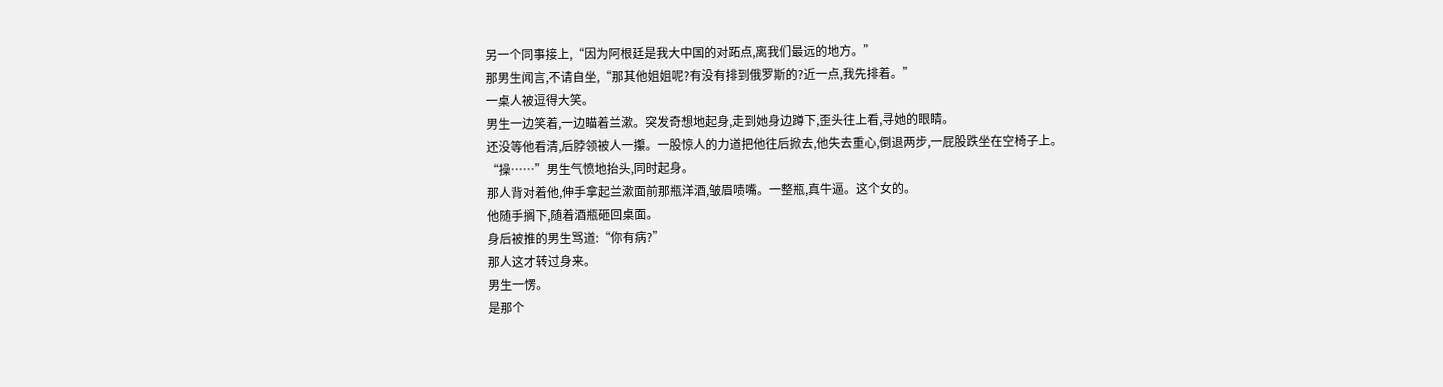另一个同事接上,“因为阿根廷是我大中国的对跖点,离我们最远的地方。”
那男生闻言,不请自坐,“那其他姐姐呢?有没有排到俄罗斯的?近一点,我先排着。”
一桌人被逗得大笑。
男生一边笑着,一边瞄着兰漱。突发奇想地起身,走到她身边蹲下,歪头往上看,寻她的眼睛。
还没等他看清,后脖领被人一攥。一股惊人的力道把他往后掀去,他失去重心,倒退两步,一屁股跌坐在空椅子上。
“操……”男生气愤地抬头,同时起身。
那人背对着他,伸手拿起兰漱面前那瓶洋酒,皱眉啧嘴。一整瓶,真牛逼。这个女的。
他随手搁下,随着酒瓶砸回桌面。
身后被推的男生骂道:“你有病?”
那人这才转过身来。
男生一愣。
是那个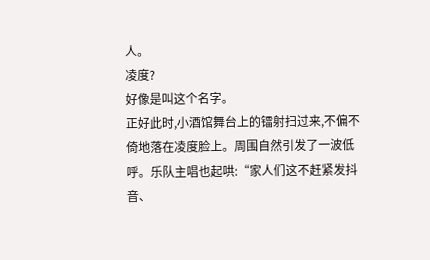人。
凌度?
好像是叫这个名字。
正好此时,小酒馆舞台上的镭射扫过来,不偏不倚地落在凌度脸上。周围自然引发了一波低呼。乐队主唱也起哄:“家人们这不赶紧发抖音、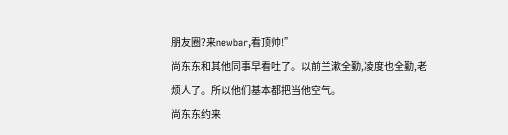朋友圈?来newbar,看顶帅!”
尚东东和其他同事早看吐了。以前兰漱全勤,凌度也全勤,老烦人了。所以他们基本都把当他空气。
尚东东约来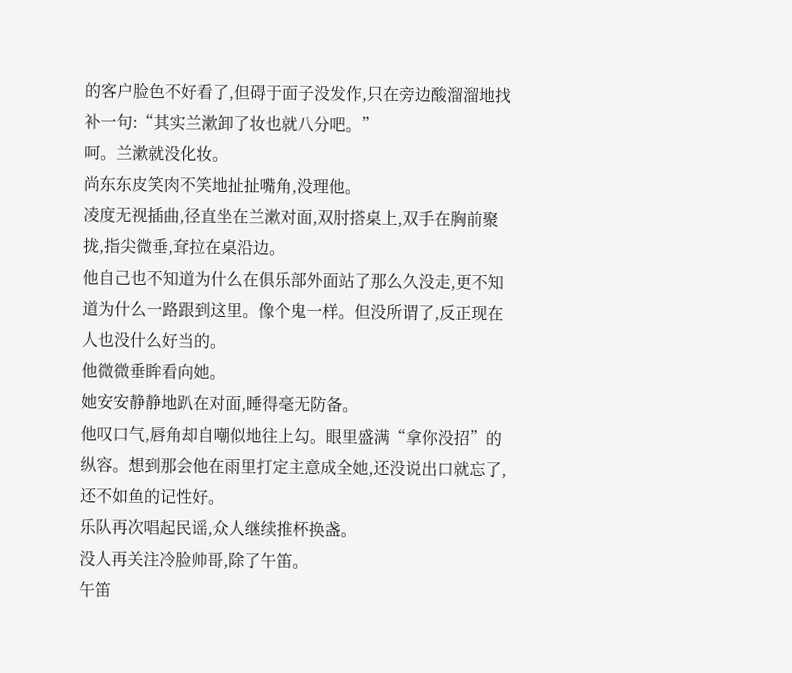的客户脸色不好看了,但碍于面子没发作,只在旁边酸溜溜地找补一句:“其实兰漱卸了妆也就八分吧。”
呵。兰漱就没化妆。
尚东东皮笑肉不笑地扯扯嘴角,没理他。
凌度无视插曲,径直坐在兰漱对面,双肘搭桌上,双手在胸前聚拢,指尖微垂,耷拉在桌沿边。
他自己也不知道为什么在俱乐部外面站了那么久没走,更不知道为什么一路跟到这里。像个鬼一样。但没所谓了,反正现在人也没什么好当的。
他微微垂眸看向她。
她安安静静地趴在对面,睡得毫无防备。
他叹口气,唇角却自嘲似地往上勾。眼里盛满“拿你没招”的纵容。想到那会他在雨里打定主意成全她,还没说出口就忘了,还不如鱼的记性好。
乐队再次唱起民谣,众人继续推杯换盏。
没人再关注冷脸帅哥,除了午笛。
午笛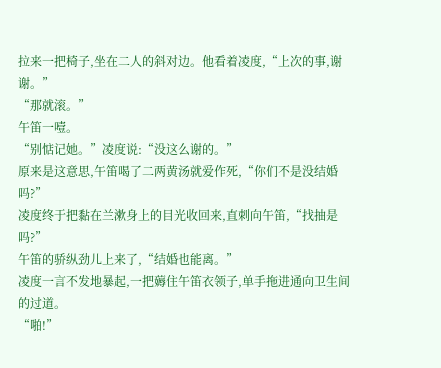拉来一把椅子,坐在二人的斜对边。他看着凌度,“上次的事,谢谢。”
“那就滚。”
午笛一噎。
“别惦记她。”凌度说:“没这么谢的。”
原来是这意思,午笛喝了二两黄汤就爱作死,“你们不是没结婚吗?”
凌度终于把黏在兰漱身上的目光收回来,直刺向午笛,“找抽是吗?”
午笛的骄纵劲儿上来了,“结婚也能离。”
凌度一言不发地暴起,一把薅住午笛衣领子,单手拖进通向卫生间的过道。
“啪!”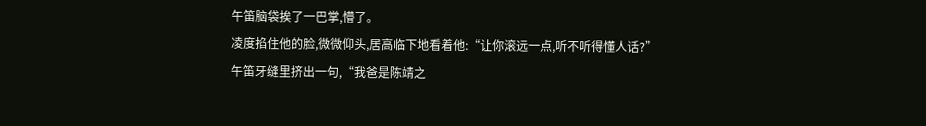午笛脑袋挨了一巴掌,懵了。
凌度掐住他的脸,微微仰头,居高临下地看着他:“让你滚远一点,听不听得懂人话?”
午笛牙缝里挤出一句,“我爸是陈靖之